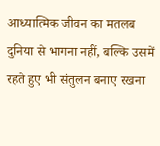आध्यात्मिक जीवन का मतलब दुनिया से भागना नहीं, बल्कि उसमें रहते हुए भी संतुलन बनाए रखना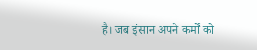है। जब इंसान अपने कर्मों को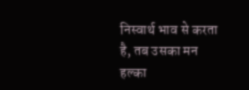निस्वार्थ भाव से करता है, तब उसका मन हल्का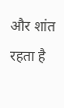और शांत रहता है